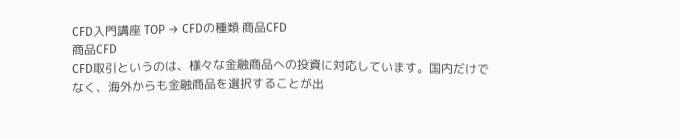CFD入門講座 TOP → CFDの種類 商品CFD
商品CFD
CFD取引というのは、様々な金融商品への投資に対応しています。国内だけでなく、海外からも金融商品を選択することが出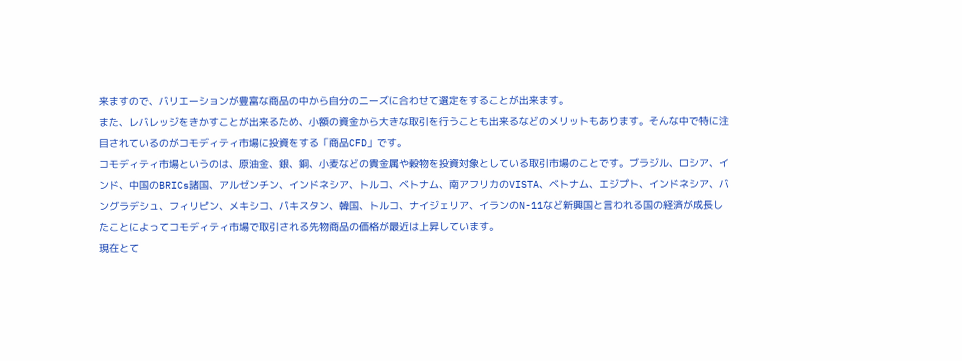来ますので、バリエーションが豊富な商品の中から自分のニーズに合わせて選定をすることが出来ます。
また、レバレッジをきかすことが出来るため、小額の資金から大きな取引を行うことも出来るなどのメリットもあります。そんな中で特に注目されているのがコモディティ市場に投資をする「商品CFD」です。
コモディティ市場というのは、原油金、銀、銅、小麦などの貴金属や穀物を投資対象としている取引市場のことです。ブラジル、ロシア、インド、中国のBRICs諸国、アルゼンチン、インドネシア、トルコ、ベトナム、南アフリカのVISTA、ベトナム、エジプト、インドネシア、バングラデシュ、フィリピン、メキシコ、パキスタン、韓国、トルコ、ナイジェリア、イランのN-11など新興国と言われる国の経済が成長したことによってコモディティ市場で取引される先物商品の価格が最近は上昇しています。
現在とて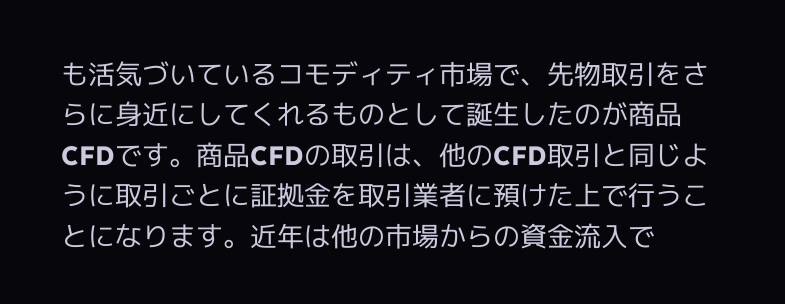も活気づいているコモディティ市場で、先物取引をさらに身近にしてくれるものとして誕生したのが商品CFDです。商品CFDの取引は、他のCFD取引と同じように取引ごとに証拠金を取引業者に預けた上で行うことになります。近年は他の市場からの資金流入で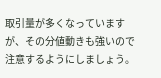取引量が多くなっていますが、その分値動きも強いので注意するようにしましょう。